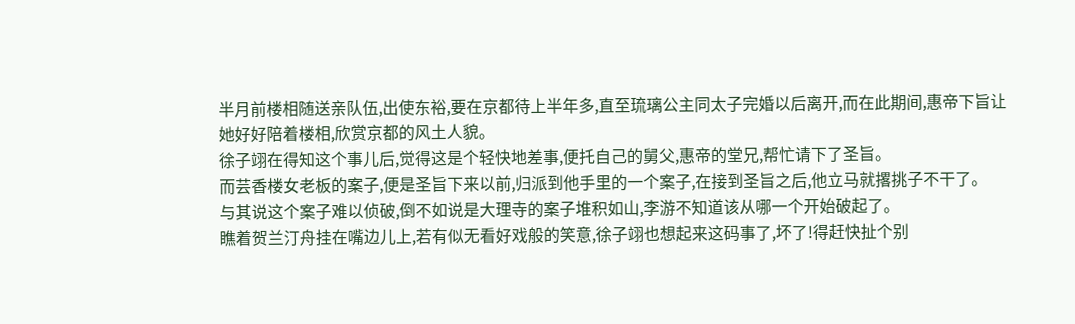半月前楼相随送亲队伍,出使东裕,要在京都待上半年多,直至琉璃公主同太子完婚以后离开,而在此期间,惠帝下旨让她好好陪着楼相,欣赏京都的风土人貌。
徐子翊在得知这个事儿后,觉得这是个轻快地差事,便托自己的舅父,惠帝的堂兄,帮忙请下了圣旨。
而芸香楼女老板的案子,便是圣旨下来以前,归派到他手里的一个案子,在接到圣旨之后,他立马就撂挑子不干了。
与其说这个案子难以侦破,倒不如说是大理寺的案子堆积如山,李游不知道该从哪一个开始破起了。
瞧着贺兰汀舟挂在嘴边儿上,若有似无看好戏般的笑意,徐子翊也想起来这码事了,坏了!得赶快扯个别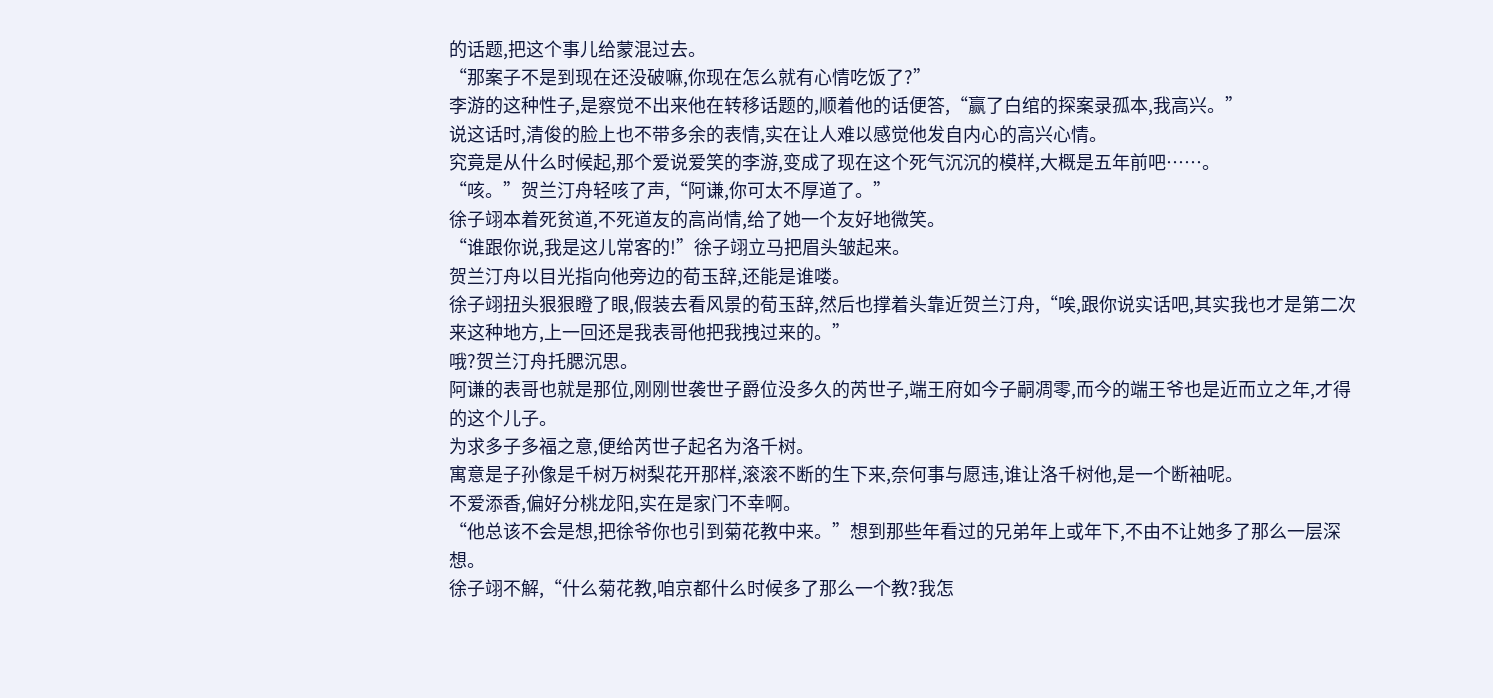的话题,把这个事儿给蒙混过去。
“那案子不是到现在还没破嘛,你现在怎么就有心情吃饭了?”
李游的这种性子,是察觉不出来他在转移话题的,顺着他的话便答,“赢了白绾的探案录孤本,我高兴。”
说这话时,清俊的脸上也不带多余的表情,实在让人难以感觉他发自内心的高兴心情。
究竟是从什么时候起,那个爱说爱笑的李游,变成了现在这个死气沉沉的模样,大概是五年前吧……。
“咳。”贺兰汀舟轻咳了声,“阿谦,你可太不厚道了。”
徐子翊本着死贫道,不死道友的高尚情,给了她一个友好地微笑。
“谁跟你说,我是这儿常客的!”徐子翊立马把眉头皱起来。
贺兰汀舟以目光指向他旁边的荀玉辞,还能是谁喽。
徐子翊扭头狠狠瞪了眼,假装去看风景的荀玉辞,然后也撑着头靠近贺兰汀舟,“唉,跟你说实话吧,其实我也才是第二次来这种地方,上一回还是我表哥他把我拽过来的。”
哦?贺兰汀舟托腮沉思。
阿谦的表哥也就是那位,刚刚世袭世子爵位没多久的芮世子,端王府如今子嗣凋零,而今的端王爷也是近而立之年,才得的这个儿子。
为求多子多福之意,便给芮世子起名为洛千树。
寓意是子孙像是千树万树梨花开那样,滚滚不断的生下来,奈何事与愿违,谁让洛千树他,是一个断袖呢。
不爱添香,偏好分桃龙阳,实在是家门不幸啊。
“他总该不会是想,把徐爷你也引到菊花教中来。”想到那些年看过的兄弟年上或年下,不由不让她多了那么一层深想。
徐子翊不解,“什么菊花教,咱京都什么时候多了那么一个教?我怎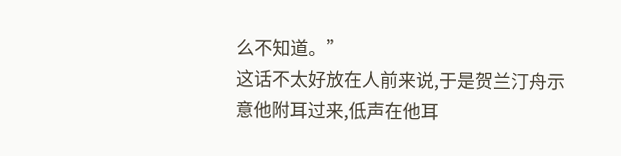么不知道。”
这话不太好放在人前来说,于是贺兰汀舟示意他附耳过来,低声在他耳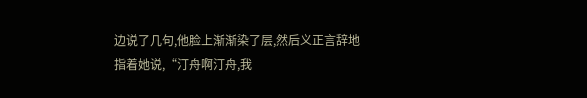边说了几句,他脸上渐渐染了层,然后义正言辞地指着她说,“汀舟啊汀舟,我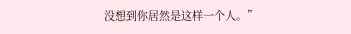没想到你居然是这样一个人。”